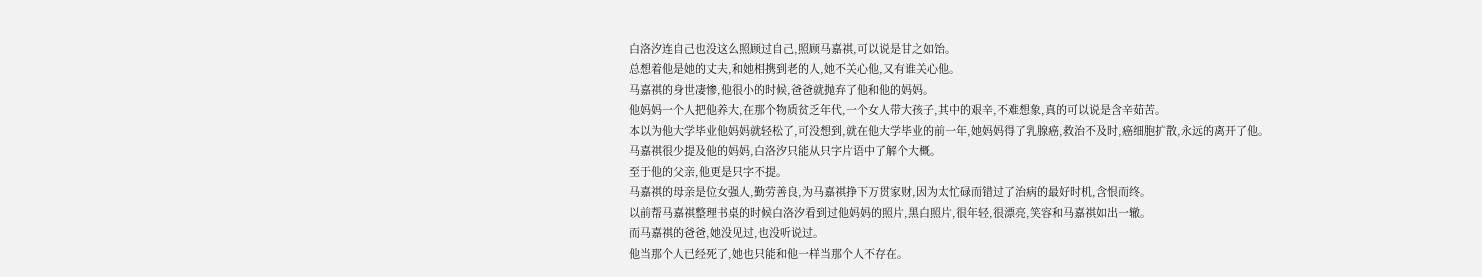白洛汐连自己也没这么照顾过自己,照顾马嘉祺,可以说是甘之如饴。
总想着他是她的丈夫,和她相携到老的人,她不关心他,又有谁关心他。
马嘉祺的身世凄惨,他很小的时候,爸爸就抛弃了他和他的妈妈。
他妈妈一个人把他养大,在那个物质贫乏年代,一个女人带大孩子,其中的艰辛,不难想象,真的可以说是含辛茹苦。
本以为他大学毕业他妈妈就轻松了,可没想到,就在他大学毕业的前一年,她妈妈得了乳腺癌,救治不及时,癌细胞扩散,永远的离开了他。
马嘉祺很少提及他的妈妈,白洛汐只能从只字片语中了解个大概。
至于他的父亲,他更是只字不提。
马嘉祺的母亲是位女强人,勤劳善良,为马嘉祺挣下万贯家财,因为太忙碌而错过了治病的最好时机,含恨而终。
以前帮马嘉祺整理书桌的时候白洛汐看到过他妈妈的照片,黑白照片,很年轻,很漂亮,笑容和马嘉祺如出一辙。
而马嘉祺的爸爸,她没见过,也没听说过。
他当那个人已经死了,她也只能和他一样当那个人不存在。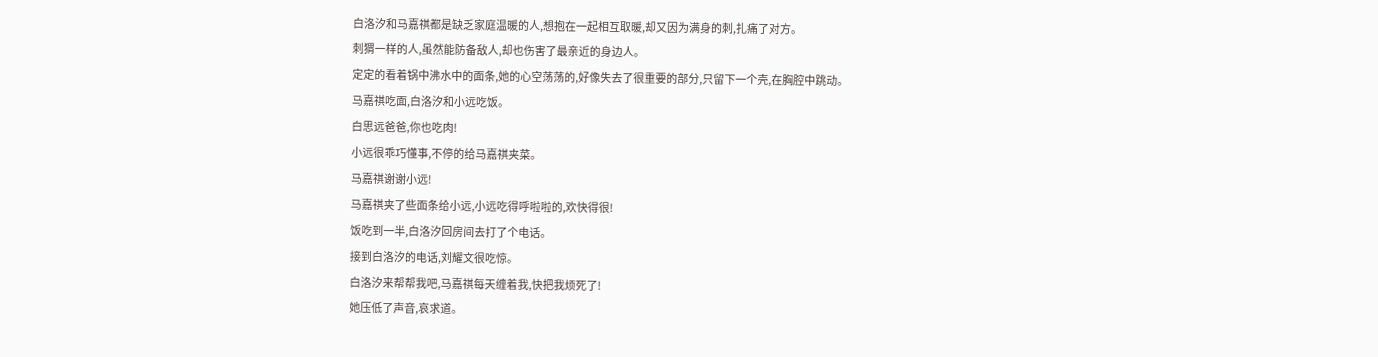白洛汐和马嘉祺都是缺乏家庭温暖的人,想抱在一起相互取暖,却又因为满身的刺,扎痛了对方。
刺猬一样的人,虽然能防备敌人,却也伤害了最亲近的身边人。
定定的看着锅中沸水中的面条,她的心空荡荡的,好像失去了很重要的部分,只留下一个壳,在胸腔中跳动。
马嘉祺吃面,白洛汐和小远吃饭。
白思远爸爸,你也吃肉!
小远很乖巧懂事,不停的给马嘉祺夹菜。
马嘉祺谢谢小远!
马嘉祺夹了些面条给小远,小远吃得呼啦啦的,欢快得很!
饭吃到一半,白洛汐回房间去打了个电话。
接到白洛汐的电话,刘耀文很吃惊。
白洛汐来帮帮我吧,马嘉祺每天缠着我,快把我烦死了!
她压低了声音,哀求道。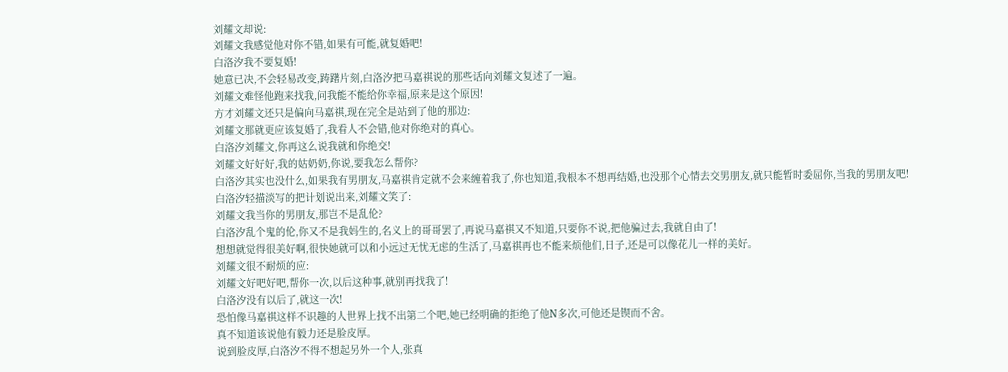刘耀文却说:
刘耀文我感觉他对你不错,如果有可能,就复婚吧!
白洛汐我不要复婚!
她意已决,不会轻易改变,踌躇片刻,白洛汐把马嘉祺说的那些话向刘耀文复述了一遍。
刘耀文难怪他跑来找我,问我能不能给你幸福,原来是这个原因!
方才刘耀文还只是偏向马嘉祺,现在完全是站到了他的那边:
刘耀文那就更应该复婚了,我看人不会错,他对你绝对的真心。
白洛汐刘耀文,你再这么说我就和你绝交!
刘耀文好好好,我的姑奶奶,你说,要我怎么帮你?
白洛汐其实也没什么,如果我有男朋友,马嘉祺肯定就不会来缠着我了,你也知道,我根本不想再结婚,也没那个心情去交男朋友,就只能暂时委屈你,当我的男朋友吧!
白洛汐轻描淡写的把计划说出来,刘耀文笑了:
刘耀文我当你的男朋友,那岂不是乱伦?
白洛汐乱个鬼的伦,你又不是我妈生的,名义上的哥哥罢了,再说马嘉祺又不知道,只要你不说,把他骗过去,我就自由了!
想想就觉得很美好啊,很快她就可以和小远过无忧无虑的生活了,马嘉祺再也不能来烦他们,日子,还是可以像花儿一样的美好。
刘耀文很不耐烦的应:
刘耀文好吧好吧,帮你一次,以后这种事,就别再找我了!
白洛汐没有以后了,就这一次!
恐怕像马嘉祺这样不识趣的人世界上找不出第二个吧,她已经明确的拒绝了他N多次,可他还是锲而不舍。
真不知道该说他有毅力还是脸皮厚。
说到脸皮厚,白洛汐不得不想起另外一个人,张真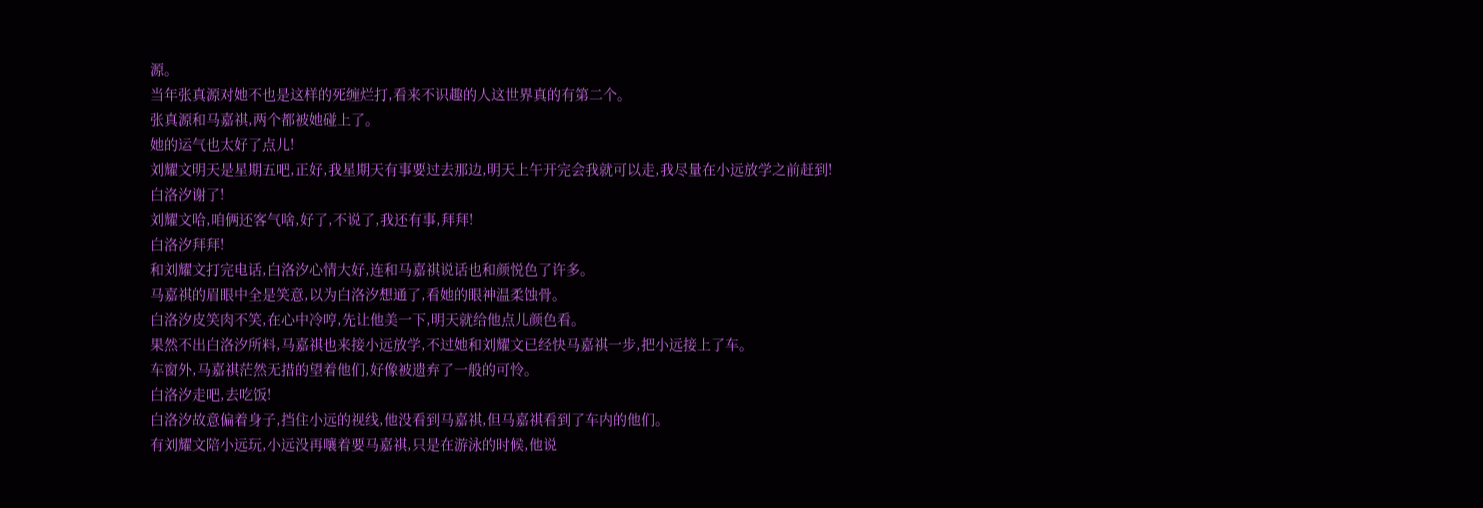源。
当年张真源对她不也是这样的死缠烂打,看来不识趣的人这世界真的有第二个。
张真源和马嘉祺,两个都被她碰上了。
她的运气也太好了点儿!
刘耀文明天是星期五吧,正好,我星期天有事要过去那边,明天上午开完会我就可以走,我尽量在小远放学之前赶到!
白洛汐谢了!
刘耀文哈,咱俩还客气啥,好了,不说了,我还有事,拜拜!
白洛汐拜拜!
和刘耀文打完电话,白洛汐心情大好,连和马嘉祺说话也和颜悦色了许多。
马嘉祺的眉眼中全是笑意,以为白洛汐想通了,看她的眼神温柔蚀骨。
白洛汐皮笑肉不笑,在心中冷哼,先让他美一下,明天就给他点儿颜色看。
果然不出白洛汐所料,马嘉祺也来接小远放学,不过她和刘耀文已经快马嘉祺一步,把小远接上了车。
车窗外,马嘉祺茫然无措的望着他们,好像被遗弃了一般的可怜。
白洛汐走吧,去吃饭!
白洛汐故意偏着身子,挡住小远的视线,他没看到马嘉祺,但马嘉祺看到了车内的他们。
有刘耀文陪小远玩,小远没再嚷着要马嘉祺,只是在游泳的时候,他说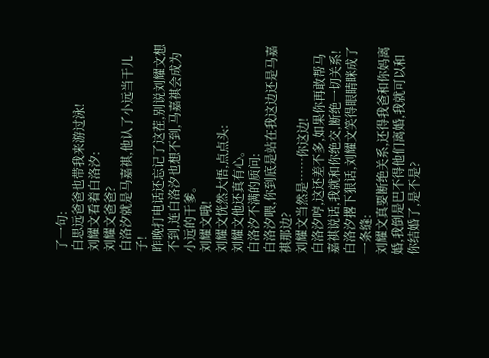了一句:
白思远爸爸也带我来游过泳!
刘耀文看着白洛汐:
刘耀文爸爸?
白洛汐就是马嘉祺,他认了小远当干儿子!
昨晚打电话还忘记了这茬,别说刘耀文想不到,连白洛汐也想不到,马嘉祺会成为小远的干爹。
刘耀文哦!
刘耀文恍然大悟,点点头:
刘耀文他还真有心。
白洛汐不满的质问:
白洛汐喂,你到底是站在我这边还是马嘉祺那边?
刘耀文当然是……你这边!
白洛汐哼,这还差不多,如果你再敢帮马嘉祺说话,我就和你绝交,断绝一切关系!
白洛汐撂下狠话,刘耀文笑得眼睛眯成了一条缝:
刘耀文真要断绝关系,还得我爸和你妈离婚,我倒是巴不得他们离婚,我就可以和你结婚了,是不是?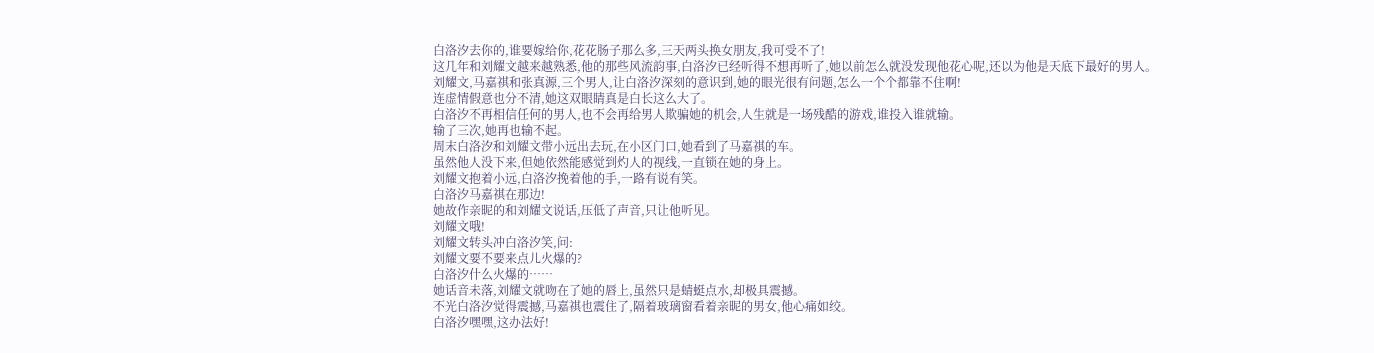白洛汐去你的,谁要嫁给你,花花肠子那么多,三天两头换女朋友,我可受不了!
这几年和刘耀文越来越熟悉,他的那些风流韵事,白洛汐已经听得不想再听了,她以前怎么就没发现他花心呢,还以为他是天底下最好的男人。
刘耀文,马嘉祺和张真源,三个男人,让白洛汐深刻的意识到,她的眼光很有问题,怎么一个个都靠不住啊!
连虚情假意也分不清,她这双眼睛真是白长这么大了。
白洛汐不再相信任何的男人,也不会再给男人欺骗她的机会,人生就是一场残酷的游戏,谁投入谁就输。
输了三次,她再也输不起。
周末白洛汐和刘耀文带小远出去玩,在小区门口,她看到了马嘉祺的车。
虽然他人没下来,但她依然能感觉到灼人的视线,一直锁在她的身上。
刘耀文抱着小远,白洛汐挽着他的手,一路有说有笑。
白洛汐马嘉祺在那边!
她故作亲昵的和刘耀文说话,压低了声音,只让他听见。
刘耀文哦!
刘耀文转头冲白洛汐笑,问:
刘耀文要不要来点儿火爆的?
白洛汐什么火爆的……
她话音未落,刘耀文就吻在了她的唇上,虽然只是蜻蜓点水,却极具震撼。
不光白洛汐觉得震撼,马嘉祺也震住了,隔着玻璃窗看着亲昵的男女,他心痛如绞。
白洛汐嘿嘿,这办法好!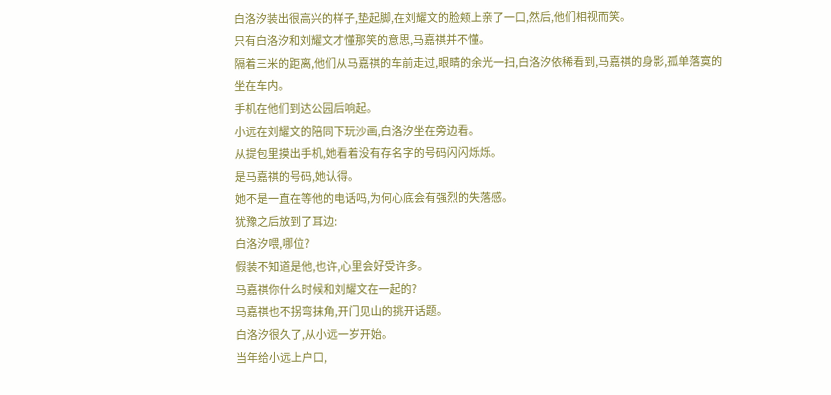白洛汐装出很高兴的样子,垫起脚,在刘耀文的脸颊上亲了一口,然后,他们相视而笑。
只有白洛汐和刘耀文才懂那笑的意思,马嘉祺并不懂。
隔着三米的距离,他们从马嘉祺的车前走过,眼睛的余光一扫,白洛汐依稀看到,马嘉祺的身影,孤单落寞的坐在车内。
手机在他们到达公园后响起。
小远在刘耀文的陪同下玩沙画,白洛汐坐在旁边看。
从提包里摸出手机,她看着没有存名字的号码闪闪烁烁。
是马嘉祺的号码,她认得。
她不是一直在等他的电话吗,为何心底会有强烈的失落感。
犹豫之后放到了耳边:
白洛汐喂,哪位?
假装不知道是他,也许,心里会好受许多。
马嘉祺你什么时候和刘耀文在一起的?
马嘉祺也不拐弯抹角,开门见山的挑开话题。
白洛汐很久了,从小远一岁开始。
当年给小远上户口,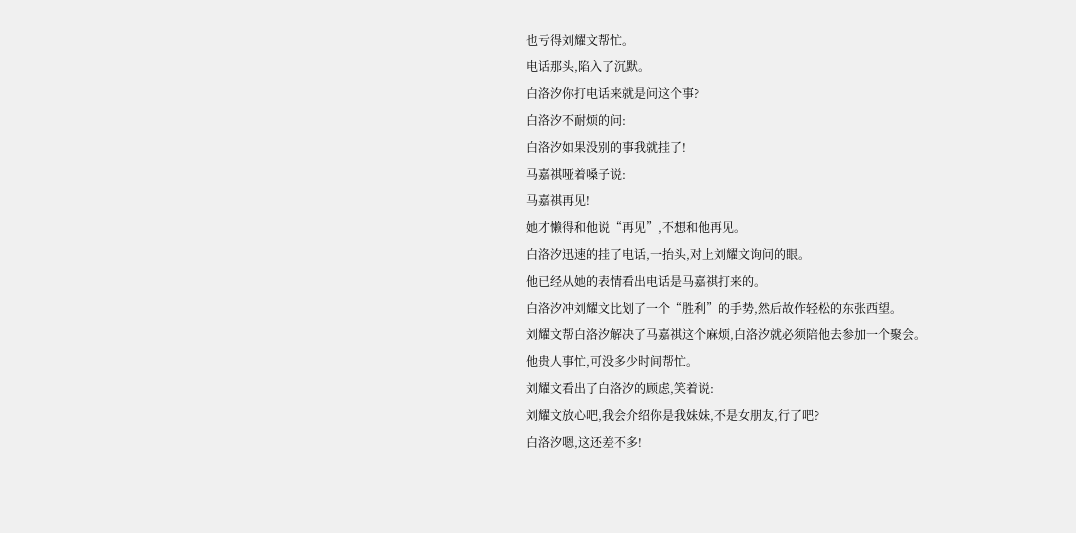也亏得刘耀文帮忙。
电话那头,陷入了沉默。
白洛汐你打电话来就是问这个事?
白洛汐不耐烦的问:
白洛汐如果没别的事我就挂了!
马嘉祺哑着嗓子说:
马嘉祺再见!
她才懒得和他说“再见”,不想和他再见。
白洛汐迅速的挂了电话,一抬头,对上刘耀文询问的眼。
他已经从她的表情看出电话是马嘉祺打来的。
白洛汐冲刘耀文比划了一个“胜利”的手势,然后故作轻松的东张西望。
刘耀文帮白洛汐解决了马嘉祺这个麻烦,白洛汐就必须陪他去参加一个聚会。
他贵人事忙,可没多少时间帮忙。
刘耀文看出了白洛汐的顾虑,笑着说:
刘耀文放心吧,我会介绍你是我妹妹,不是女朋友,行了吧?
白洛汐嗯,这还差不多!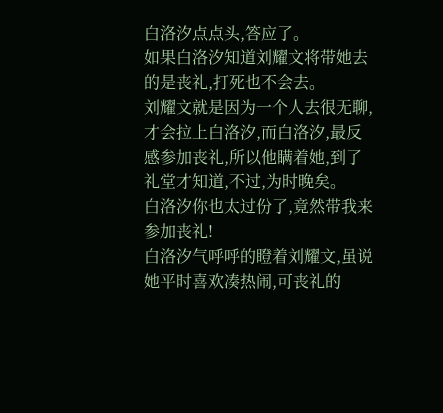白洛汐点点头,答应了。
如果白洛汐知道刘耀文将带她去的是丧礼,打死也不会去。
刘耀文就是因为一个人去很无聊,才会拉上白洛汐,而白洛汐,最反感参加丧礼,所以他瞒着她,到了礼堂才知道,不过,为时晚矣。
白洛汐你也太过份了,竟然带我来参加丧礼!
白洛汐气呼呼的瞪着刘耀文,虽说她平时喜欢凑热闹,可丧礼的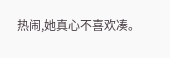热闹,她真心不喜欢凑。